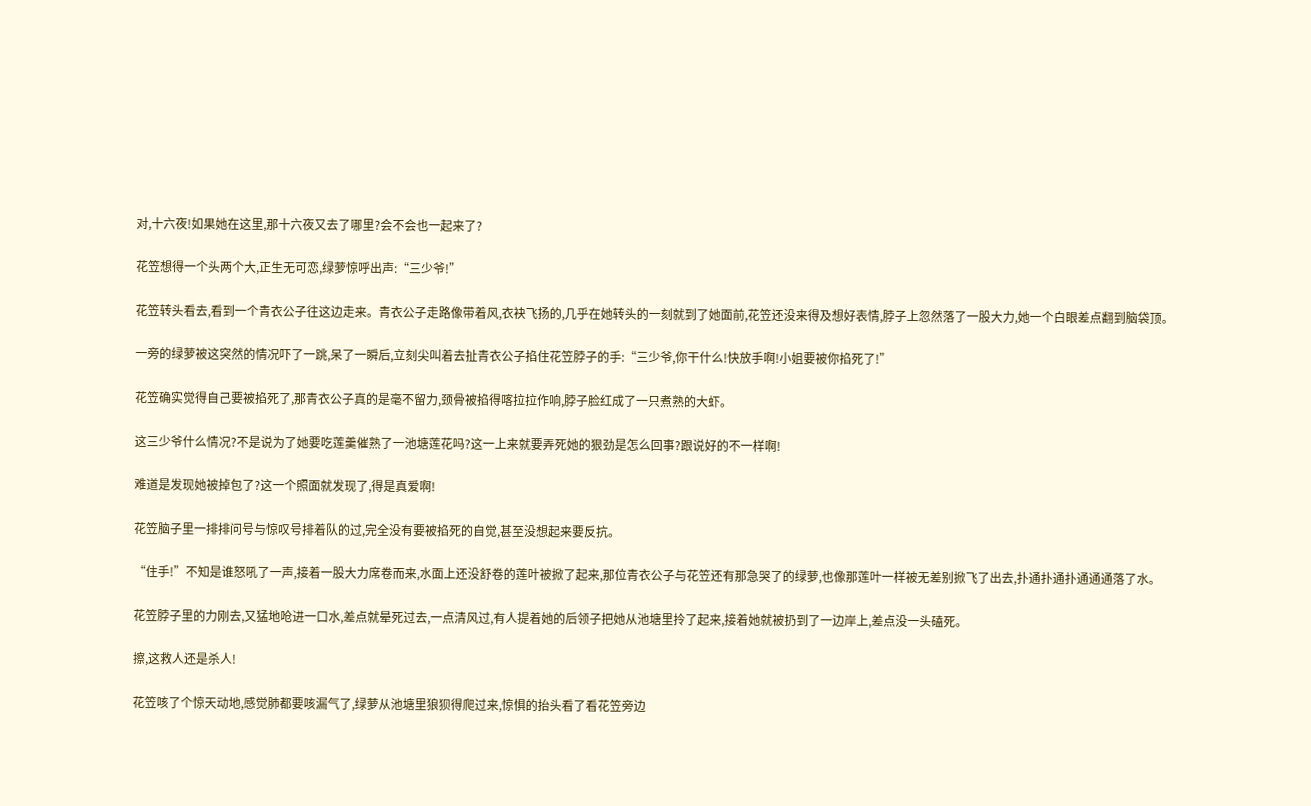对,十六夜!如果她在这里,那十六夜又去了哪里?会不会也一起来了?

花笠想得一个头两个大,正生无可恋,绿萝惊呼出声:“三少爷!”

花笠转头看去,看到一个青衣公子往这边走来。青衣公子走路像带着风,衣袂飞扬的,几乎在她转头的一刻就到了她面前,花笠还没来得及想好表情,脖子上忽然落了一股大力,她一个白眼差点翻到脑袋顶。

一旁的绿萝被这突然的情况吓了一跳,呆了一瞬后,立刻尖叫着去扯青衣公子掐住花笠脖子的手:“三少爷,你干什么!快放手啊!小姐要被你掐死了!”

花笠确实觉得自己要被掐死了,那青衣公子真的是毫不留力,颈骨被掐得喀拉拉作响,脖子脸红成了一只煮熟的大虾。

这三少爷什么情况?不是说为了她要吃莲羹催熟了一池塘莲花吗?这一上来就要弄死她的狠劲是怎么回事?跟说好的不一样啊!

难道是发现她被掉包了?这一个照面就发现了,得是真爱啊!

花笠脑子里一排排问号与惊叹号排着队的过,完全没有要被掐死的自觉,甚至没想起来要反抗。

“住手!”不知是谁怒吼了一声,接着一股大力席卷而来,水面上还没舒卷的莲叶被掀了起来,那位青衣公子与花笠还有那急哭了的绿萝,也像那莲叶一样被无差别掀飞了出去,扑通扑通扑通通通落了水。

花笠脖子里的力刚去,又猛地呛进一口水,差点就晕死过去,一点清风过,有人提着她的后领子把她从池塘里拎了起来,接着她就被扔到了一边岸上,差点没一头磕死。

擦,这救人还是杀人!

花笠咳了个惊天动地,感觉肺都要咳漏气了,绿萝从池塘里狼狈得爬过来,惊惧的抬头看了看花笠旁边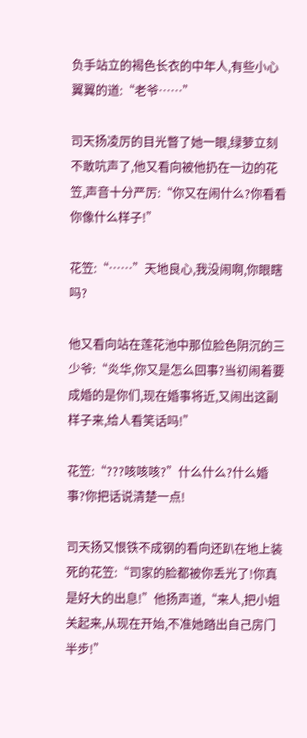负手站立的褐色长衣的中年人,有些小心翼翼的道:“老爷……”

司天扬凌厉的目光瞥了她一眼,绿萝立刻不敢吭声了,他又看向被他扔在一边的花笠,声音十分严厉:“你又在闹什么?你看看你像什么样子!”

花笠:“……”天地良心,我没闹啊,你眼瞎吗?

他又看向站在莲花池中那位脸色阴沉的三少爷:“炎华,你又是怎么回事?当初闹着要成婚的是你们,现在婚事将近,又闹出这副样子来,给人看笑话吗!”

花笠:“???咳咳咳?”什么什么?什么婚事?你把话说清楚一点!

司天扬又恨铁不成钢的看向还趴在地上装死的花笠:“司家的脸都被你丢光了!你真是好大的出息!”他扬声道,“来人,把小姐关起来,从现在开始,不准她踏出自己房门半步!”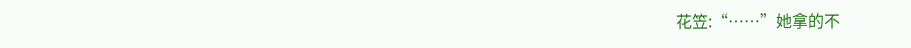花笠:“……”她拿的不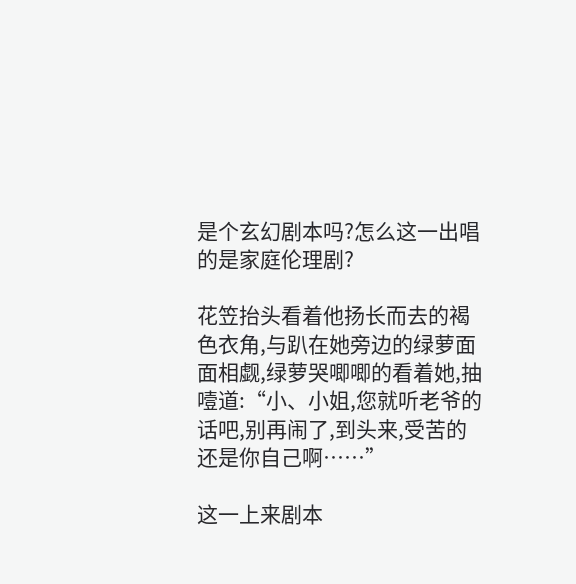是个玄幻剧本吗?怎么这一出唱的是家庭伦理剧?

花笠抬头看着他扬长而去的褐色衣角,与趴在她旁边的绿萝面面相觑,绿萝哭唧唧的看着她,抽噎道:“小、小姐,您就听老爷的话吧,别再闹了,到头来,受苦的还是你自己啊……”

这一上来剧本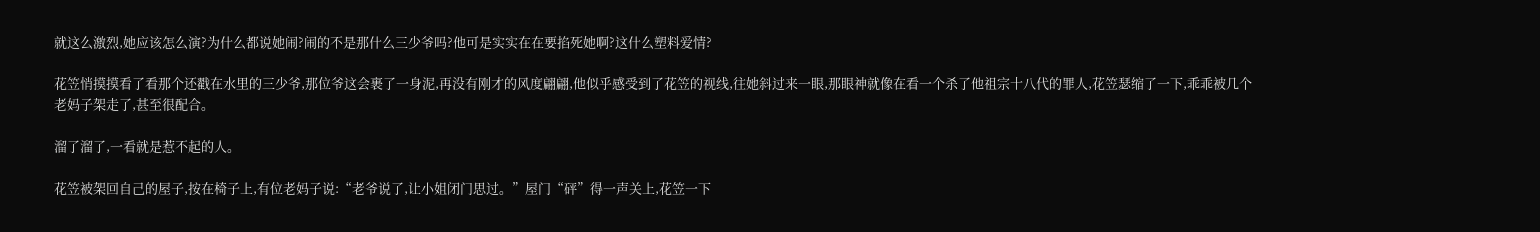就这么激烈,她应该怎么演?为什么都说她闹?闹的不是那什么三少爷吗?他可是实实在在要掐死她啊?这什么塑料爱情?

花笠悄摸摸看了看那个还戳在水里的三少爷,那位爷这会裹了一身泥,再没有刚才的风度翩翩,他似乎感受到了花笠的视线,往她斜过来一眼,那眼神就像在看一个杀了他祖宗十八代的罪人,花笠瑟缩了一下,乖乖被几个老妈子架走了,甚至很配合。

溜了溜了,一看就是惹不起的人。

花笠被架回自己的屋子,按在椅子上,有位老妈子说:“老爷说了,让小姐闭门思过。”屋门“砰”得一声关上,花笠一下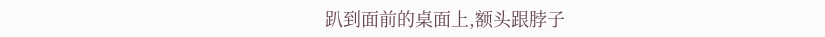趴到面前的桌面上,额头跟脖子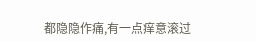都隐隐作痛,有一点痒意滚过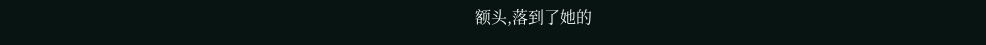额头,落到了她的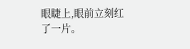眼睫上,眼前立刻红了一片。